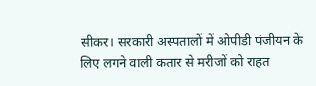सीकर। सरकारी अस्पतालों में ओपीडी पंजीयन के लिए लगने वाली कतार से मरीजों को राहत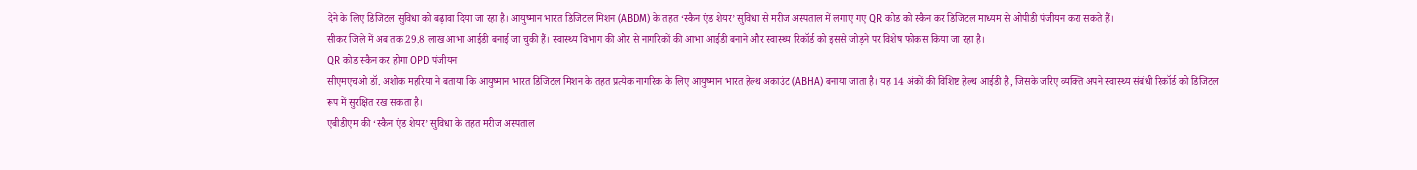देने के लिए डिजिटल सुविधा को बढ़ावा दिया जा रहा है। आयुष्मान भारत डिजिटल मिशन (ABDM) के तहत ‘स्कैन एंड शेयर’ सुविधा से मरीज अस्पताल में लगाए गए QR कोड को स्कैन कर डिजिटल माध्यम से ओपीडी पंजीयन करा सकते हैं।
सीकर जिले में अब तक 29.8 लाख आभा आईडी बनाई जा चुकी हैं। स्वास्थ्य विभाग की ओर से नागरिकों की आभा आईडी बनाने और स्वास्थ्य रिकॉर्ड को इससे जोड़ने पर विशेष फोकस किया जा रहा है।
QR कोड स्कैन कर होगा OPD पंजीयन
सीएमएचओ डॉ. अशोक महरिया ने बताया कि आयुष्मान भारत डिजिटल मिशन के तहत प्रत्येक नागरिक के लिए आयुष्मान भारत हेल्थ अकाउंट (ABHA) बनाया जाता है। यह 14 अंकों की विशिष्ट हेल्थ आईडी है, जिसके जरिए व्यक्ति अपने स्वास्थ्य संबंधी रिकॉर्ड को डिजिटल रूप में सुरक्षित रख सकता है।
एबीडीएम की ‘स्कैन एंड शेयर’ सुविधा के तहत मरीज अस्पताल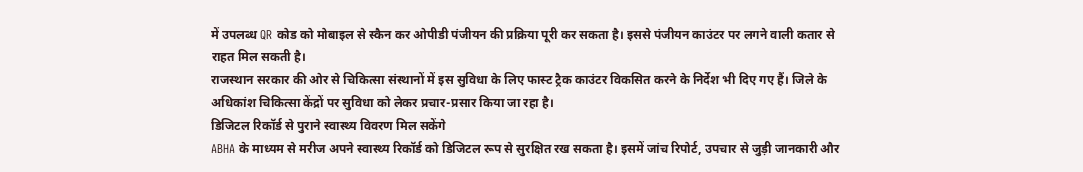में उपलब्ध QR कोड को मोबाइल से स्कैन कर ओपीडी पंजीयन की प्रक्रिया पूरी कर सकता है। इससे पंजीयन काउंटर पर लगने वाली कतार से राहत मिल सकती है।
राजस्थान सरकार की ओर से चिकित्सा संस्थानों में इस सुविधा के लिए फास्ट ट्रैक काउंटर विकसित करने के निर्देश भी दिए गए हैं। जिले के अधिकांश चिकित्सा केंद्रों पर सुविधा को लेकर प्रचार-प्रसार किया जा रहा है।
डिजिटल रिकॉर्ड से पुराने स्वास्थ्य विवरण मिल सकेंगे
ABHA के माध्यम से मरीज अपने स्वास्थ्य रिकॉर्ड को डिजिटल रूप से सुरक्षित रख सकता है। इसमें जांच रिपोर्ट, उपचार से जुड़ी जानकारी और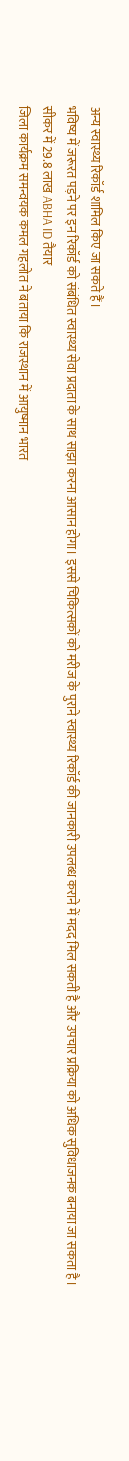अन्य स्वास्थ्य रिकॉर्ड शामिल किए जा सकते हैं।
भविष्य में जरूरत पड़ने पर इन रिकॉर्ड को संबंधित स्वास्थ्य सेवा प्रदाता के साथ साझा करना आसान होगा। इससे चिकित्सकों को मरीज के पुराने स्वास्थ्य रिकॉर्ड की जानकारी उपलब्ध कराने में मदद मिल सकती है और उपचार प्रक्रिया को अधिक सुविधाजनक बनाया जा सकता है।
सीकर में 29.8 लाख ABHA ID तैयार
जिला कार्यक्रम समन्वयक कमल गहलोत ने बताया कि राजस्थान में आयुष्मान भारत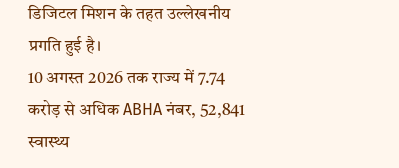डिजिटल मिशन के तहत उल्लेखनीय प्रगति हुई है।
10 अगस्त 2026 तक राज्य में 7.74 करोड़ से अधिक ABHA नंबर, 52,841 स्वास्थ्य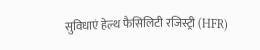सुविधाएं हेल्थ फैसिलिटी रजिस्ट्री (HFR)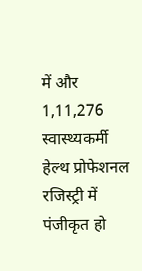में और 1,11,276 स्वास्थ्यकर्मी हेल्थ प्रोफेशनल रजिस्ट्री में पंजीकृत हो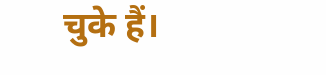चुके हैं।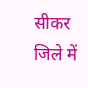सीकर जिले में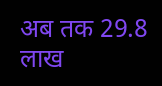अब तक 29.8 लाख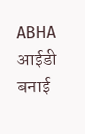ABHA आईडी बनाई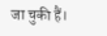जा चुकी हैं।